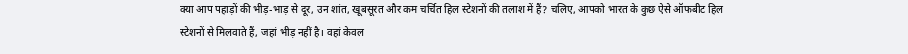क्या आप पहाड़ों की भीड़-भाड़ से दूर, उन शांत, खूबसूरत और कम चर्चित हिल स्टेशनों की तलाश में हैं? चलिए, आपको भारत के कुछ ऐसे ऑफबीट हिल स्टेशनों से मिलवाते हैं, जहां भीड़ नहीं है। वहां केवल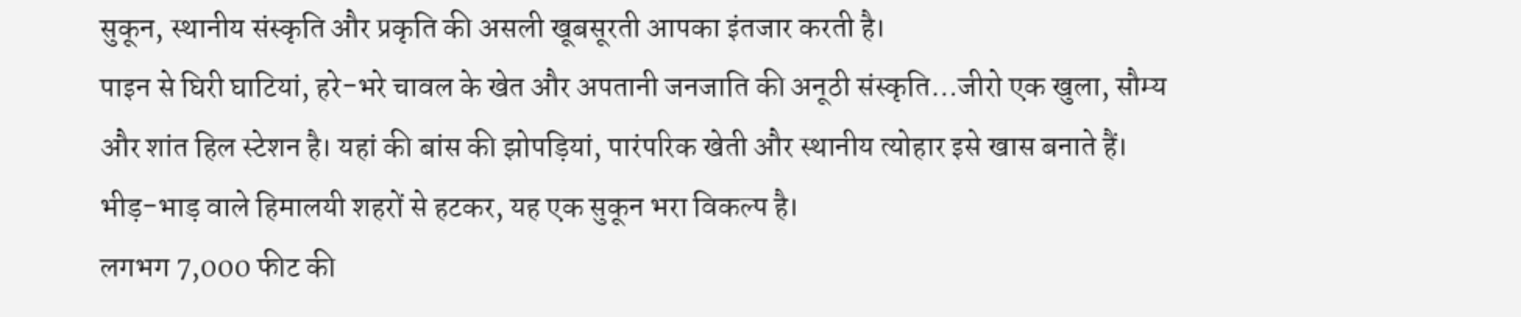सुकून, स्थानीय संस्कृति और प्रकृति की असली खूबसूरती आपका इंतजार करती है।
पाइन से घिरी घाटियां, हरे-भरे चावल के खेत और अपतानी जनजाति की अनूठी संस्कृति...जीरो एक खुला, सौम्य और शांत हिल स्टेशन है। यहां की बांस की झोपड़ियां, पारंपरिक खेती और स्थानीय त्योहार इसे खास बनाते हैं। भीड़-भाड़ वाले हिमालयी शहरों से हटकर, यह एक सुकून भरा विकल्प है।
लगभग 7,000 फीट की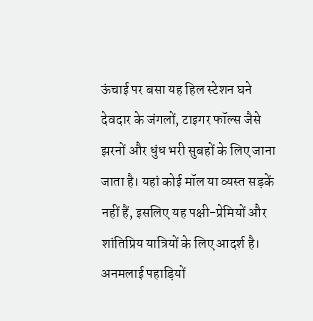ऊंचाई पर बसा यह हिल स्टेशन घने देवदार के जंगलों, टाइगर फॉल्स जैसे झरनों और धुंध भरी सुबहों के लिए जाना जाता है। यहां कोई मॉल या व्यस्त सड़कें नहीं हैं, इसलिए यह पक्षी-प्रेमियों और शांतिप्रिय यात्रियों के लिए आदर्श है।
अनमलाई पहाड़ियों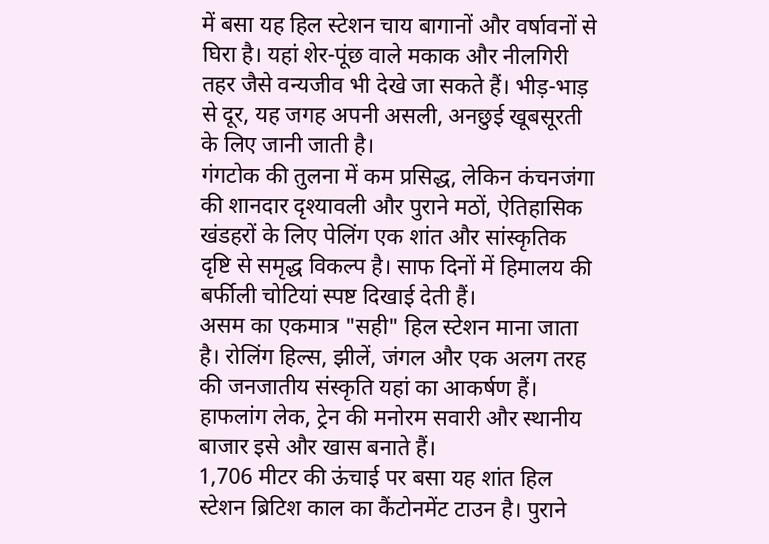में बसा यह हिल स्टेशन चाय बागानों और वर्षावनों से घिरा है। यहां शेर-पूंछ वाले मकाक और नीलगिरी तहर जैसे वन्यजीव भी देखे जा सकते हैं। भीड़-भाड़ से दूर, यह जगह अपनी असली, अनछुई खूबसूरती के लिए जानी जाती है।
गंगटोक की तुलना में कम प्रसिद्ध, लेकिन कंचनजंगा की शानदार दृश्यावली और पुराने मठों, ऐतिहासिक खंडहरों के लिए पेलिंग एक शांत और सांस्कृतिक दृष्टि से समृद्ध विकल्प है। साफ दिनों में हिमालय की बर्फीली चोटियां स्पष्ट दिखाई देती हैं।
असम का एकमात्र "सही" हिल स्टेशन माना जाता है। रोलिंग हिल्स, झीलें, जंगल और एक अलग तरह की जनजातीय संस्कृति यहां का आकर्षण हैं। हाफलांग लेक, ट्रेन की मनोरम सवारी और स्थानीय बाजार इसे और खास बनाते हैं।
1,706 मीटर की ऊंचाई पर बसा यह शांत हिल स्टेशन ब्रिटिश काल का कैंटोनमेंट टाउन है। पुराने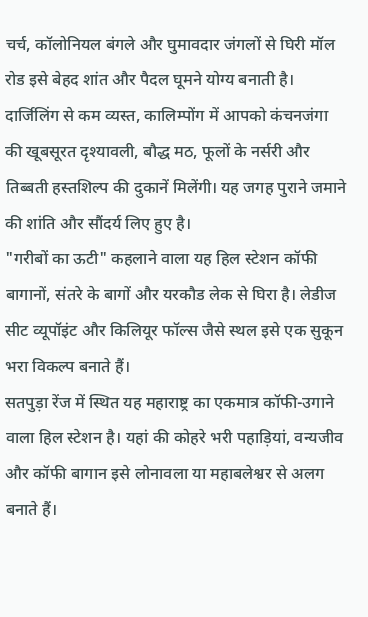चर्च, कॉलोनियल बंगले और घुमावदार जंगलों से घिरी मॉल रोड इसे बेहद शांत और पैदल घूमने योग्य बनाती है।
दार्जिलिंग से कम व्यस्त, कालिम्पोंग में आपको कंचनजंगा की खूबसूरत दृश्यावली, बौद्ध मठ, फूलों के नर्सरी और तिब्बती हस्तशिल्प की दुकानें मिलेंगी। यह जगह पुराने जमाने की शांति और सौंदर्य लिए हुए है।
"गरीबों का ऊटी" कहलाने वाला यह हिल स्टेशन कॉफी बागानों, संतरे के बागों और यरकौड लेक से घिरा है। लेडीज सीट व्यूपॉइंट और किलियूर फॉल्स जैसे स्थल इसे एक सुकून भरा विकल्प बनाते हैं।
सतपुड़ा रेंज में स्थित यह महाराष्ट्र का एकमात्र कॉफी-उगाने वाला हिल स्टेशन है। यहां की कोहरे भरी पहाड़ियां, वन्यजीव और कॉफी बागान इसे लोनावला या महाबलेश्वर से अलग बनाते हैं।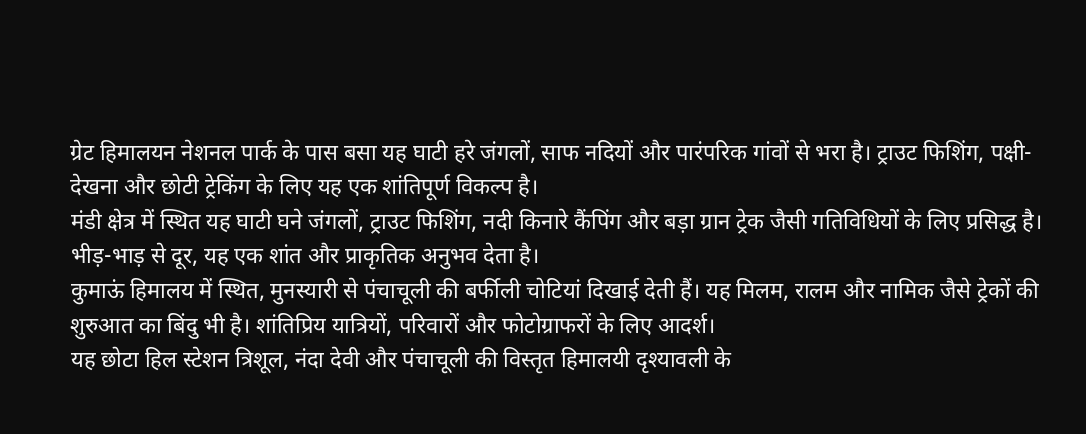ग्रेट हिमालयन नेशनल पार्क के पास बसा यह घाटी हरे जंगलों, साफ नदियों और पारंपरिक गांवों से भरा है। ट्राउट फिशिंग, पक्षी-देखना और छोटी ट्रेकिंग के लिए यह एक शांतिपूर्ण विकल्प है।
मंडी क्षेत्र में स्थित यह घाटी घने जंगलों, ट्राउट फिशिंग, नदी किनारे कैंपिंग और बड़ा ग्रान ट्रेक जैसी गतिविधियों के लिए प्रसिद्ध है। भीड़-भाड़ से दूर, यह एक शांत और प्राकृतिक अनुभव देता है।
कुमाऊं हिमालय में स्थित, मुनस्यारी से पंचाचूली की बर्फीली चोटियां दिखाई देती हैं। यह मिलम, रालम और नामिक जैसे ट्रेकों की शुरुआत का बिंदु भी है। शांतिप्रिय यात्रियों, परिवारों और फोटोग्राफरों के लिए आदर्श।
यह छोटा हिल स्टेशन त्रिशूल, नंदा देवी और पंचाचूली की विस्तृत हिमालयी दृश्यावली के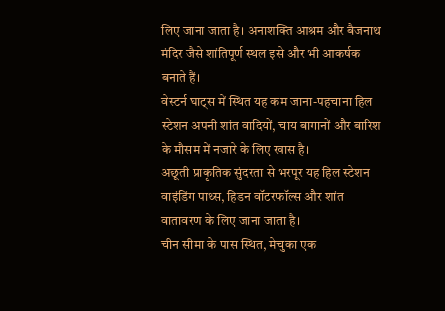लिए जाना जाता है। अनाशक्ति आश्रम और बैजनाथ मंदिर जैसे शांतिपूर्ण स्थल इसे और भी आकर्षक बनाते हैं।
वेस्टर्न घाट्स में स्थित यह कम जाना-पहचाना हिल स्टेशन अपनी शांत वादियों, चाय बागानों और बारिश के मौसम में नजारे के लिए खास है।
अछूती प्राकृतिक सुंदरता से भरपूर यह हिल स्टेशन वाइंडिंग पाथ्स, हिडन वॉटरफॉल्स और शांत वातावरण के लिए जाना जाता है।
चीन सीमा के पास स्थित, मेचुका एक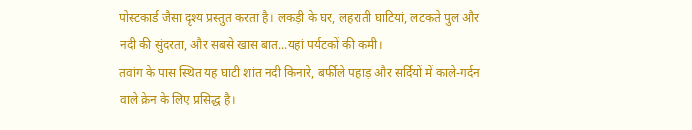पोस्टकार्ड जैसा दृश्य प्रस्तुत करता है। लकड़ी के घर, लहराती घाटियां, लटकते पुल और नदी की सुंदरता, और सबसे खास बात...यहां पर्यटकों की कमी।
तवांग के पास स्थित यह घाटी शांत नदी किनारे, बर्फीले पहाड़ और सर्दियों में काले-गर्दन वाले क्रेन के लिए प्रसिद्ध है।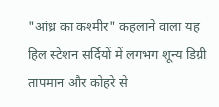"आंध्र का कश्मीर" कहलाने वाला यह हिल स्टेशन सर्दियों में लगभग शून्य डिग्री तापमान और कोहरे से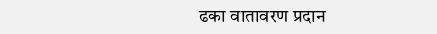ढका वातावरण प्रदान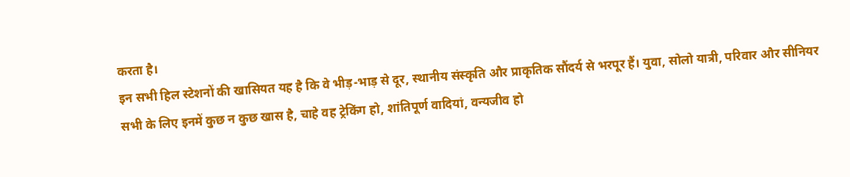करता है।
इन सभी हिल स्टेशनों की खासियत यह है कि वे भीड़-भाड़ से दूर, स्थानीय संस्कृति और प्राकृतिक सौंदर्य से भरपूर हैं। युवा, सोलो यात्री, परिवार और सीनियर सभी के लिए इनमें कुछ न कुछ खास है, चाहे वह ट्रेकिंग हो, शांतिपूर्ण वादियां, वन्यजीव हो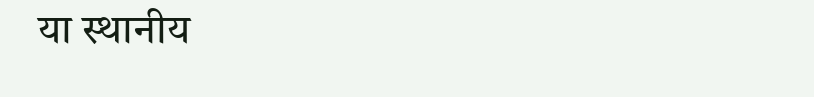या स्थानीय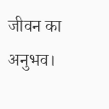जीवन का अनुभव।